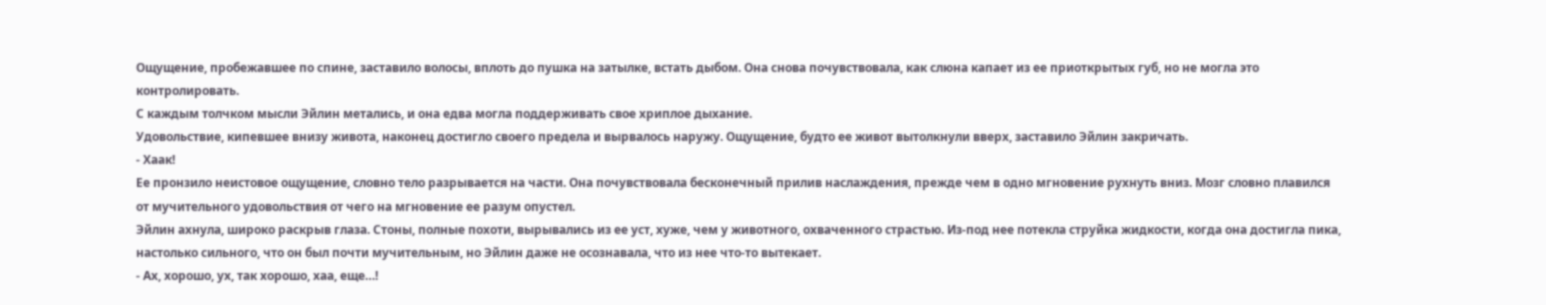Ощущение, пробежавшее по спине, заставило волосы, вплоть до пушка на затылке, встать дыбом. Она снова почувствовала, как слюна капает из ее приоткрытых губ, но не могла это контролировать.
С каждым толчком мысли Эйлин метались, и она едва могла поддерживать свое хриплое дыхание.
Удовольствие, кипевшее внизу живота, наконец достигло своего предела и вырвалось наружу. Ощущение, будто ее живот вытолкнули вверх, заставило Эйлин закричать.
- Хаак!
Ее пронзило неистовое ощущение, словно тело разрывается на части. Она почувствовала бесконечный прилив наслаждения, прежде чем в одно мгновение рухнуть вниз. Мозг словно плавился от мучительного удовольствия от чего на мгновение ее разум опустел.
Эйлин ахнула, широко раскрыв глаза. Стоны, полные похоти, вырывались из ее уст, хуже, чем у животного, охваченного страстью. Из-под нее потекла струйка жидкости, когда она достигла пика, настолько сильного, что он был почти мучительным, но Эйлин даже не осознавала, что из нее что-то вытекает.
- Ах, хорошо, ух, так хорошо, хаа, еще…!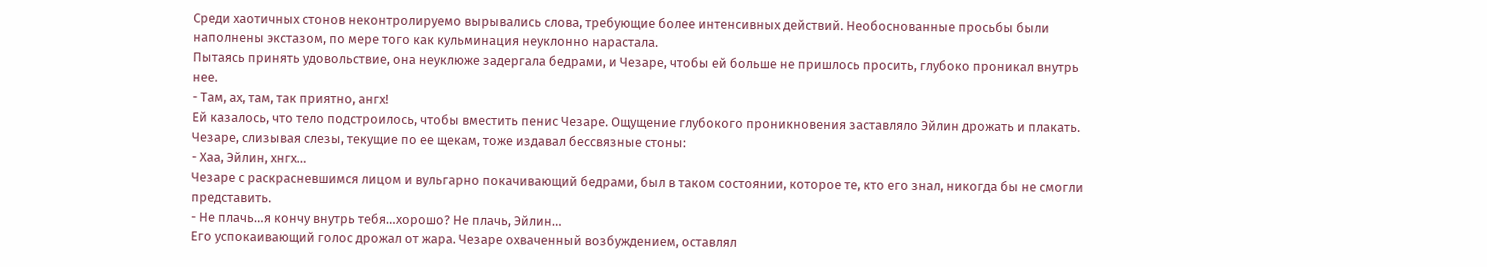Среди хаотичных стонов неконтролируемо вырывались слова, требующие более интенсивных действий. Необоснованные просьбы были наполнены экстазом, по мере того как кульминация неуклонно нарастала.
Пытаясь принять удовольствие, она неуклюже задергала бедрами, и Чезаре, чтобы ей больше не пришлось просить, глубоко проникал внутрь нее.
- Там, ах, там, так приятно, ангх!
Ей казалось, что тело подстроилось, чтобы вместить пенис Чезаре. Ощущение глубокого проникновения заставляло Эйлин дрожать и плакать. Чезаре, слизывая слезы, текущие по ее щекам, тоже издавал бессвязные стоны:
- Хаа, Эйлин, хнгх…
Чезаре с раскрасневшимся лицом и вульгарно покачивающий бедрами, был в таком состоянии, которое те, кто его знал, никогда бы не смогли представить.
- Не плачь…я кончу внутрь тебя…хорошо? Не плачь, Эйлин…
Его успокаивающий голос дрожал от жара. Чезаре охваченный возбуждением, оставлял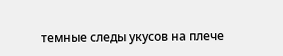темные следы укусов на плече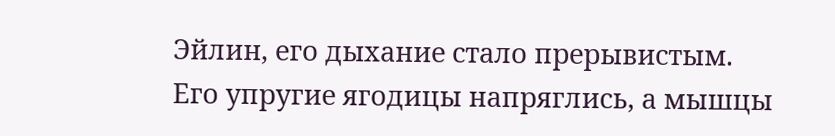Эйлин, его дыхание стало прерывистым.
Его упругие ягодицы напряглись, а мышцы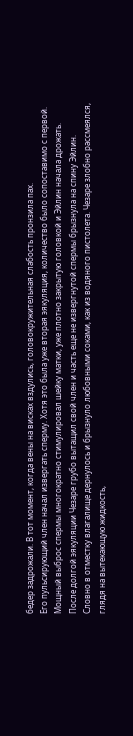бедер задрожали. В тот момент, когда вены на висках вздулись, головокружительная слабость пронзила пах.
Его пульсирующий член начал извергать сперму. Хотя это была уже вторая эякуляция, количество было сопоставимо с первой. Мощный выброс спермы многократно стимулировал шейку матки, уже плотно закрытую головкой и Эйлин начала дрожать.
После долгой эякуляции Чезаре грубо вытащил свой член и часть еще не извергнутой спермы брызнула на спину Эйлин.
Словно в отместку влагалище дернулось и брызнуло любовными соками, как из водяного пистолета. Чезаре злобно рассмеялся, глядя на вытекающую жидкость,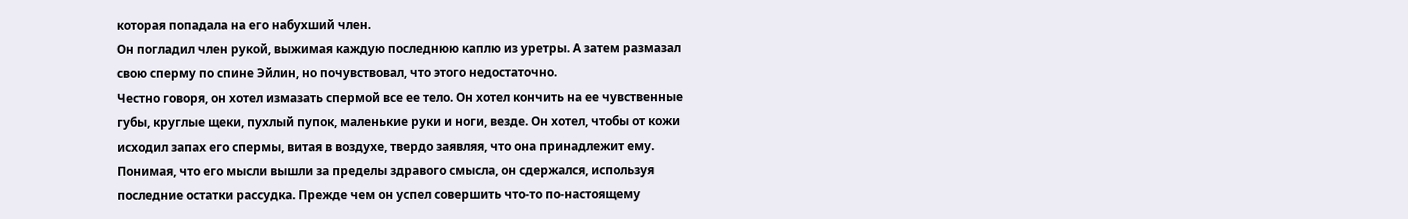которая попадала на его набухший член.
Он погладил член рукой, выжимая каждую последнюю каплю из уретры. А затем размазал свою сперму по спине Эйлин, но почувствовал, что этого недостаточно.
Честно говоря, он хотел измазать спермой все ее тело. Он хотел кончить на ее чувственные губы, круглые щеки, пухлый пупок, маленькие руки и ноги, везде. Он хотел, чтобы от кожи исходил запах его спермы, витая в воздухе, твердо заявляя, что она принадлежит ему.
Понимая, что его мысли вышли за пределы здравого смысла, он сдержался, используя последние остатки рассудка. Прежде чем он успел совершить что-то по-настоящему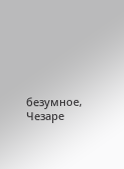безумное, Чезаре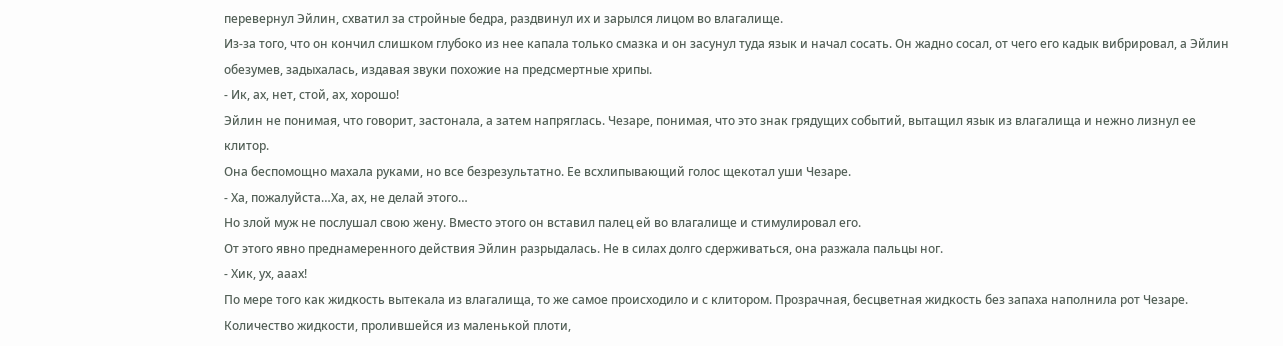перевернул Эйлин, схватил за стройные бедра, раздвинул их и зарылся лицом во влагалище.
Из-за того, что он кончил слишком глубоко из нее капала только смазка и он засунул туда язык и начал сосать. Он жадно сосал, от чего его кадык вибрировал, а Эйлин обезумев, задыхалась, издавая звуки похожие на предсмертные хрипы.
- Ик, ах, нет, стой, ах, хорошо!
Эйлин не понимая, что говорит, застонала, а затем напряглась. Чезаре, понимая, что это знак грядущих событий, вытащил язык из влагалища и нежно лизнул ее клитор.
Она беспомощно махала руками, но все безрезультатно. Ее всхлипывающий голос щекотал уши Чезаре.
- Ха, пожалуйста…Ха, ах, не делай этого…
Но злой муж не послушал свою жену. Вместо этого он вставил палец ей во влагалище и стимулировал его.
От этого явно преднамеренного действия Эйлин разрыдалась. Не в силах долго сдерживаться, она разжала пальцы ног.
- Хик, ух, ааах!
По мере того как жидкость вытекала из влагалища, то же самое происходило и с клитором. Прозрачная, бесцветная жидкость без запаха наполнила рот Чезаре.
Количество жидкости, пролившейся из маленькой плоти,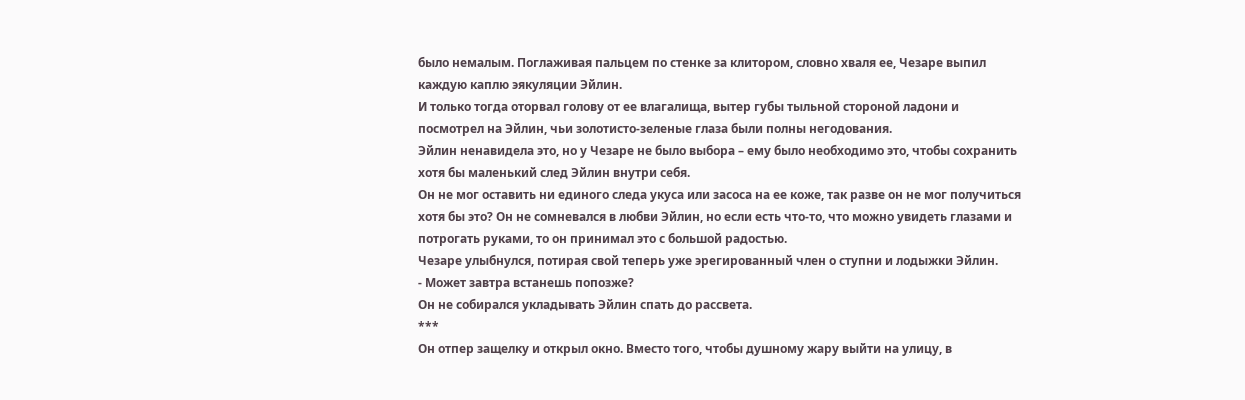было немалым. Поглаживая пальцем по стенке за клитором, словно хваля ее, Чезаре выпил каждую каплю эякуляции Эйлин.
И только тогда оторвал голову от ее влагалища, вытер губы тыльной стороной ладони и посмотрел на Эйлин, чьи золотисто-зеленые глаза были полны негодования.
Эйлин ненавидела это, но у Чезаре не было выбора – ему было необходимо это, чтобы сохранить хотя бы маленький след Эйлин внутри себя.
Он не мог оставить ни единого следа укуса или засоса на ее коже, так разве он не мог получиться хотя бы это? Он не сомневался в любви Эйлин, но если есть что-то, что можно увидеть глазами и потрогать руками, то он принимал это с большой радостью.
Чезаре улыбнулся, потирая свой теперь уже эрегированный член о ступни и лодыжки Эйлин.
- Может завтра встанешь попозже?
Он не собирался укладывать Эйлин спать до рассвета.
***
Он отпер защелку и открыл окно. Вместо того, чтобы душному жару выйти на улицу, в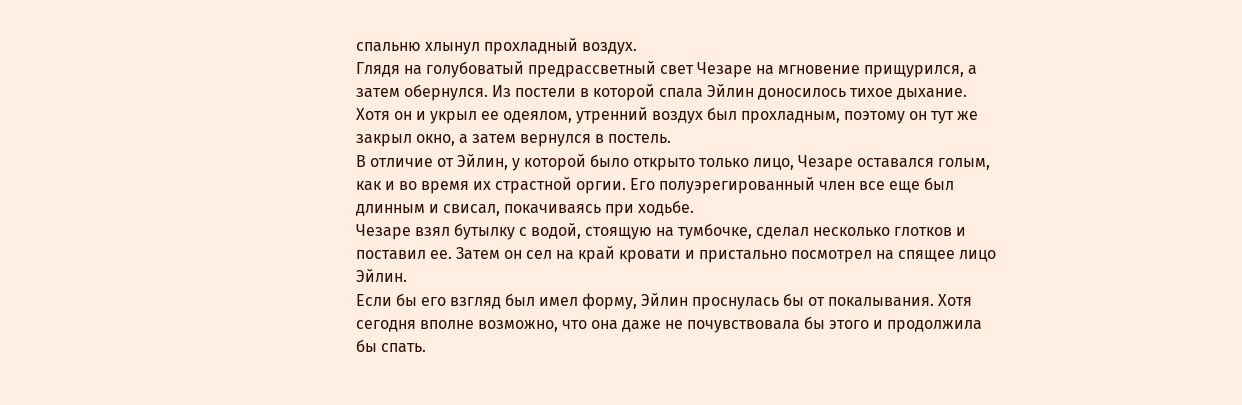спальню хлынул прохладный воздух.
Глядя на голубоватый предрассветный свет Чезаре на мгновение прищурился, а затем обернулся. Из постели в которой спала Эйлин доносилось тихое дыхание.
Хотя он и укрыл ее одеялом, утренний воздух был прохладным, поэтому он тут же закрыл окно, а затем вернулся в постель.
В отличие от Эйлин, у которой было открыто только лицо, Чезаре оставался голым, как и во время их страстной оргии. Его полуэрегированный член все еще был длинным и свисал, покачиваясь при ходьбе.
Чезаре взял бутылку с водой, стоящую на тумбочке, сделал несколько глотков и поставил ее. Затем он сел на край кровати и пристально посмотрел на спящее лицо Эйлин.
Если бы его взгляд был имел форму, Эйлин проснулась бы от покалывания. Хотя сегодня вполне возможно, что она даже не почувствовала бы этого и продолжила бы спать.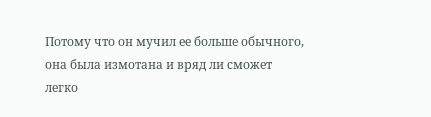Потому что он мучил ее больше обычного, она была измотана и вряд ли сможет легко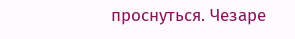проснуться. Чезаре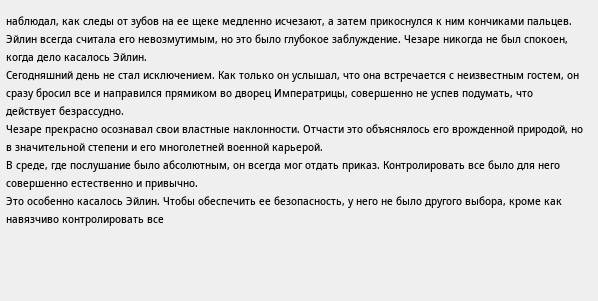наблюдал, как следы от зубов на ее щеке медленно исчезают, а затем прикоснулся к ним кончиками пальцев.
Эйлин всегда считала его невозмутимым, но это было глубокое заблуждение. Чезаре никогда не был спокоен, когда дело касалось Эйлин.
Сегодняшний день не стал исключением. Как только он услышал, что она встречается с неизвестным гостем, он сразу бросил все и направился прямиком во дворец Императрицы, совершенно не успев подумать, что действует безрассудно.
Чезаре прекрасно осознавал свои властные наклонности. Отчасти это объяснялось его врожденной природой, но в значительной степени и его многолетней военной карьерой.
В среде, где послушание было абсолютным, он всегда мог отдать приказ. Контролировать все было для него совершенно естественно и привычно.
Это особенно касалось Эйлин. Чтобы обеспечить ее безопасность, у него не было другого выбора, кроме как навязчиво контролировать все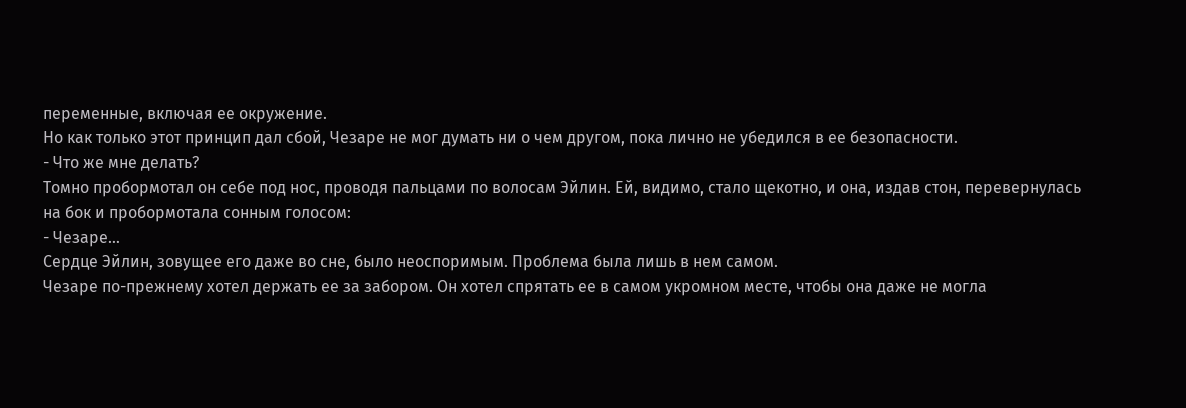переменные, включая ее окружение.
Но как только этот принцип дал сбой, Чезаре не мог думать ни о чем другом, пока лично не убедился в ее безопасности.
- Что же мне делать?
Томно пробормотал он себе под нос, проводя пальцами по волосам Эйлин. Ей, видимо, стало щекотно, и она, издав стон, перевернулась на бок и пробормотала сонным голосом:
- Чезаре…
Сердце Эйлин, зовущее его даже во сне, было неоспоримым. Проблема была лишь в нем самом.
Чезаре по-прежнему хотел держать ее за забором. Он хотел спрятать ее в самом укромном месте, чтобы она даже не могла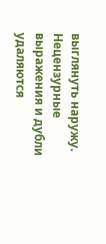выглянуть наружу.
Нецензурные выражения и дубли удаляются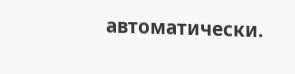автоматически.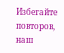Избегайте повторов, наш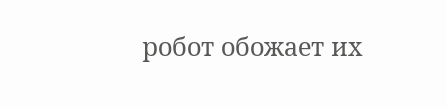робот обожает их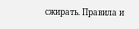сжирать. Правила и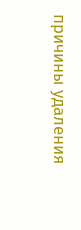причины удаления